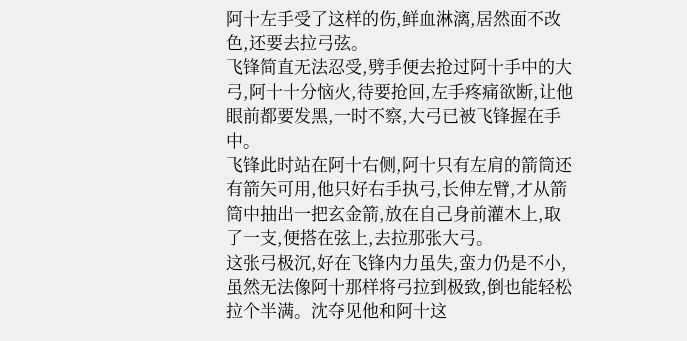阿十左手受了这样的伤,鲜血淋漓,居然面不改色,还要去拉弓弦。
飞锋简直无法忍受,劈手便去抢过阿十手中的大弓,阿十十分恼火,待要抢回,左手疼痛欲断,让他眼前都要发黑,一时不察,大弓已被飞锋握在手中。
飞锋此时站在阿十右侧,阿十只有左肩的箭筒还有箭矢可用,他只好右手执弓,长伸左臂,才从箭筒中抽出一把玄金箭,放在自己身前灌木上,取了一支,便搭在弦上,去拉那张大弓。
这张弓极沉,好在飞锋内力虽失,蛮力仍是不小,虽然无法像阿十那样将弓拉到极致,倒也能轻松拉个半满。沈夺见他和阿十这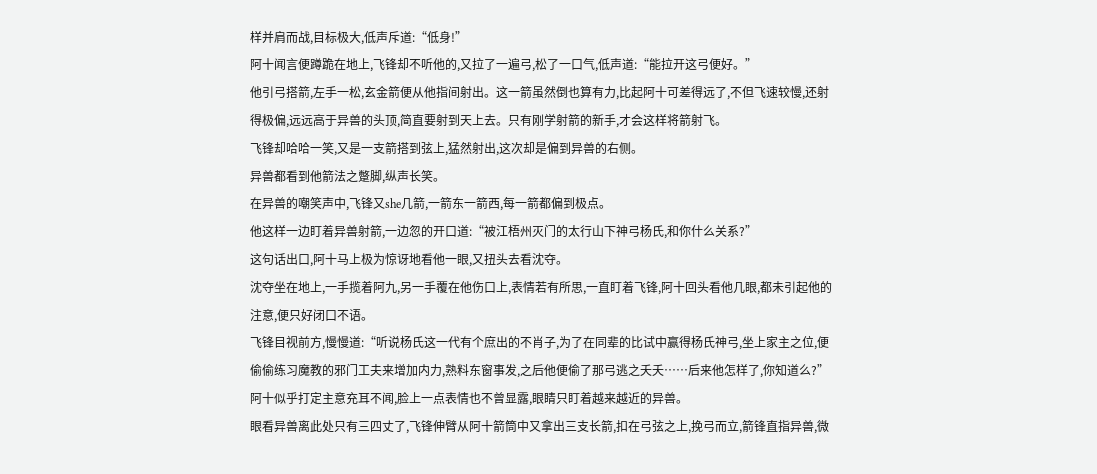样并肩而战,目标极大,低声斥道:“低身!”
阿十闻言便蹲跪在地上,飞锋却不听他的,又拉了一遍弓,松了一口气,低声道:“能拉开这弓便好。”
他引弓搭箭,左手一松,玄金箭便从他指间射出。这一箭虽然倒也算有力,比起阿十可差得远了,不但飞速较慢,还射得极偏,远远高于异兽的头顶,简直要射到天上去。只有刚学射箭的新手,才会这样将箭射飞。
飞锋却哈哈一笑,又是一支箭搭到弦上,猛然射出,这次却是偏到异兽的右侧。
异兽都看到他箭法之蹩脚,纵声长笑。
在异兽的嘲笑声中,飞锋又she几箭,一箭东一箭西,每一箭都偏到极点。
他这样一边盯着异兽射箭,一边忽的开口道:“被江梧州灭门的太行山下神弓杨氏,和你什么关系?”
这句话出口,阿十马上极为惊讶地看他一眼,又扭头去看沈夺。
沈夺坐在地上,一手揽着阿九,另一手覆在他伤口上,表情若有所思,一直盯着飞锋,阿十回头看他几眼,都未引起他的注意,便只好闭口不语。
飞锋目视前方,慢慢道:“听说杨氏这一代有个庶出的不肖子,为了在同辈的比试中赢得杨氏神弓,坐上家主之位,便偷偷练习魔教的邪门工夫来增加内力,熟料东窗事发,之后他便偷了那弓逃之夭夭……后来他怎样了,你知道么?”
阿十似乎打定主意充耳不闻,脸上一点表情也不曾显露,眼睛只盯着越来越近的异兽。
眼看异兽离此处只有三四丈了,飞锋伸臂从阿十箭筒中又拿出三支长箭,扣在弓弦之上,挽弓而立,箭锋直指异兽,微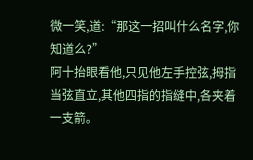微一笑,道:“那这一招叫什么名字,你知道么?”
阿十抬眼看他,只见他左手控弦,拇指当弦直立,其他四指的指缝中,各夹着一支箭。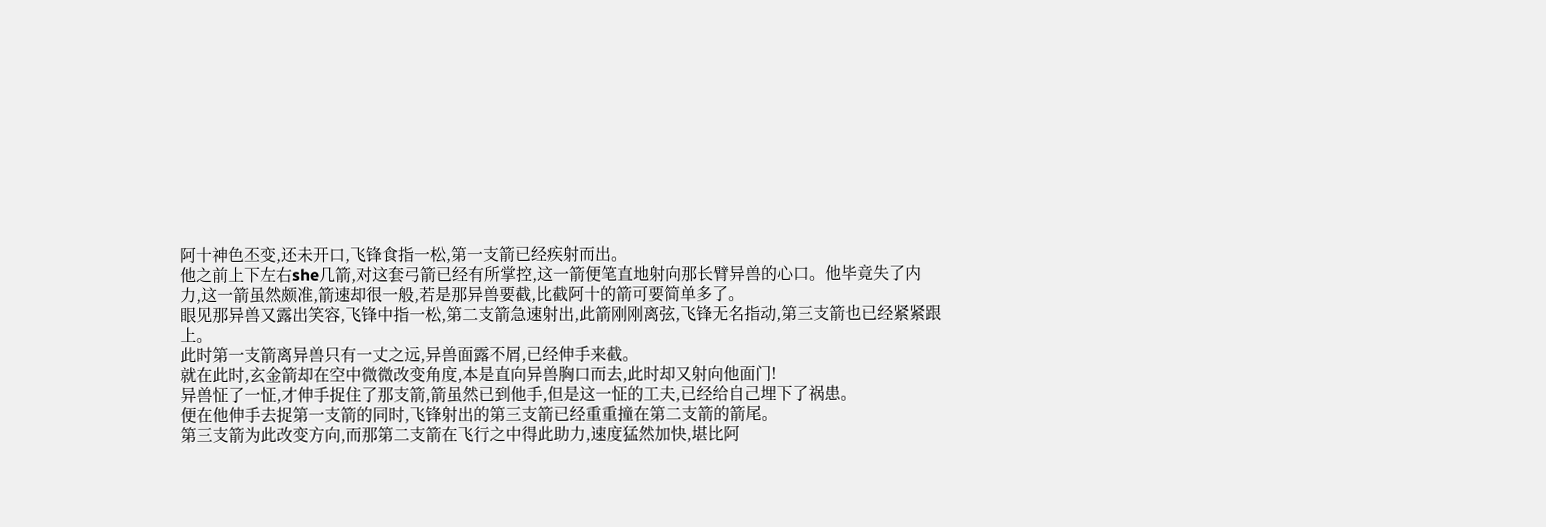阿十神色丕变,还未开口,飞锋食指一松,第一支箭已经疾射而出。
他之前上下左右she几箭,对这套弓箭已经有所掌控,这一箭便笔直地射向那长臂异兽的心口。他毕竟失了内力,这一箭虽然颇准,箭速却很一般,若是那异兽要截,比截阿十的箭可要简单多了。
眼见那异兽又露出笑容,飞锋中指一松,第二支箭急速射出,此箭刚刚离弦,飞锋无名指动,第三支箭也已经紧紧跟上。
此时第一支箭离异兽只有一丈之远,异兽面露不屑,已经伸手来截。
就在此时,玄金箭却在空中微微改变角度,本是直向异兽胸口而去,此时却又射向他面门!
异兽怔了一怔,才伸手捉住了那支箭,箭虽然已到他手,但是这一怔的工夫,已经给自己埋下了祸患。
便在他伸手去捉第一支箭的同时,飞锋射出的第三支箭已经重重撞在第二支箭的箭尾。
第三支箭为此改变方向,而那第二支箭在飞行之中得此助力,速度猛然加快,堪比阿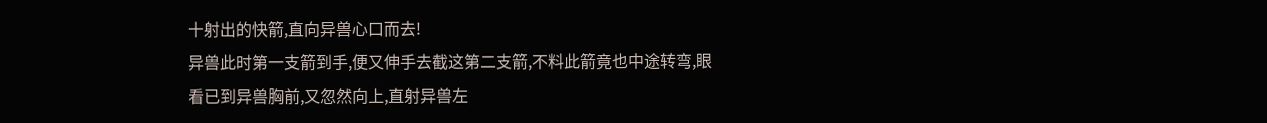十射出的快箭,直向异兽心口而去!
异兽此时第一支箭到手,便又伸手去截这第二支箭,不料此箭竟也中途转弯,眼看已到异兽胸前,又忽然向上,直射异兽左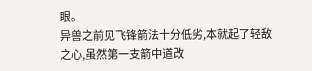眼。
异兽之前见飞锋箭法十分低劣,本就起了轻敌之心,虽然第一支箭中道改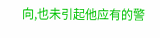向,也未引起他应有的警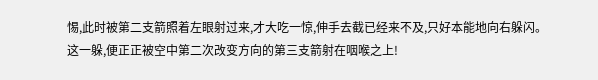惕,此时被第二支箭照着左眼射过来,才大吃一惊,伸手去截已经来不及,只好本能地向右躲闪。
这一躲,便正正被空中第二次改变方向的第三支箭射在咽喉之上!